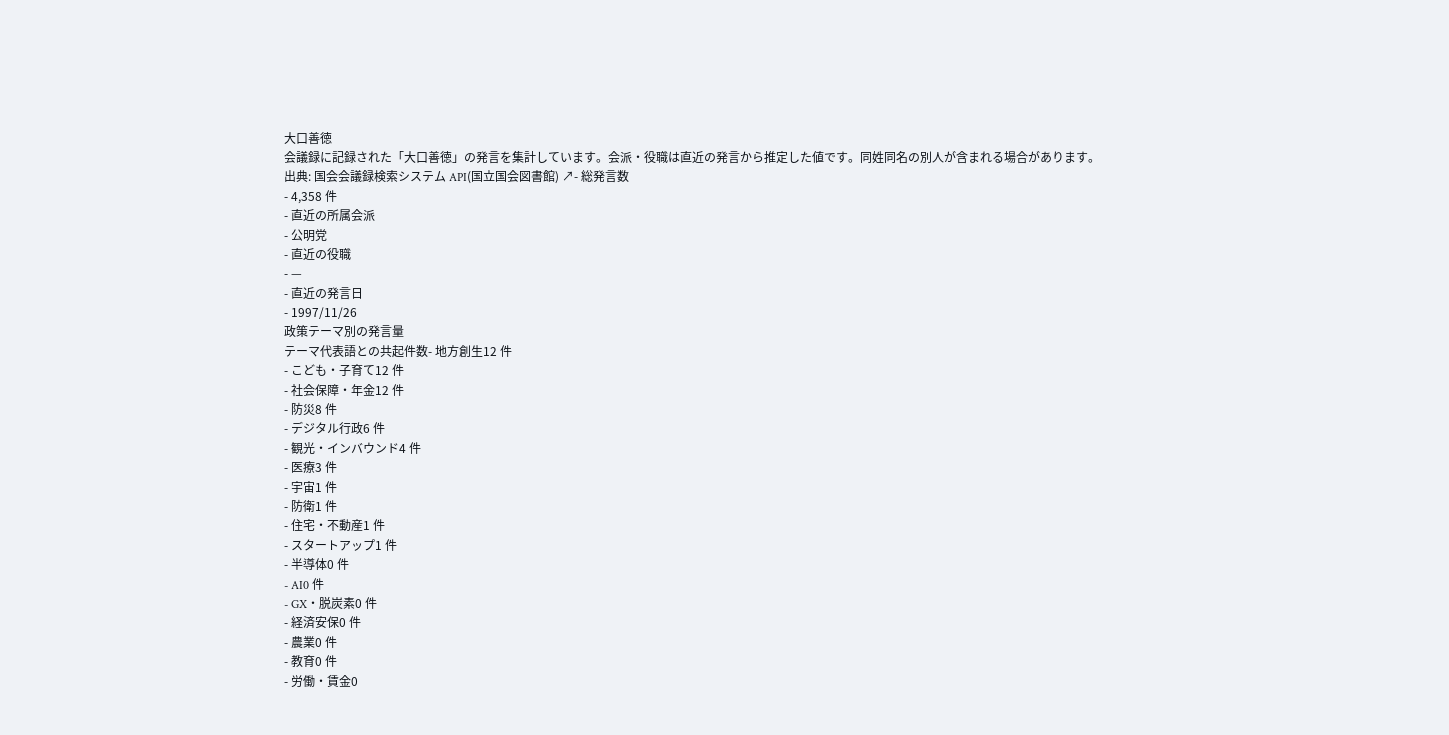大口善徳
会議録に記録された「大口善徳」の発言を集計しています。会派・役職は直近の発言から推定した値です。同姓同名の別人が含まれる場合があります。
出典: 国会会議録検索システム API(国立国会図書館) ↗- 総発言数
- 4,358 件
- 直近の所属会派
- 公明党
- 直近の役職
- —
- 直近の発言日
- 1997/11/26
政策テーマ別の発言量
テーマ代表語との共起件数- 地方創生12 件
- こども・子育て12 件
- 社会保障・年金12 件
- 防災8 件
- デジタル行政6 件
- 観光・インバウンド4 件
- 医療3 件
- 宇宙1 件
- 防衛1 件
- 住宅・不動産1 件
- スタートアップ1 件
- 半導体0 件
- AI0 件
- GX・脱炭素0 件
- 経済安保0 件
- 農業0 件
- 教育0 件
- 労働・賃金0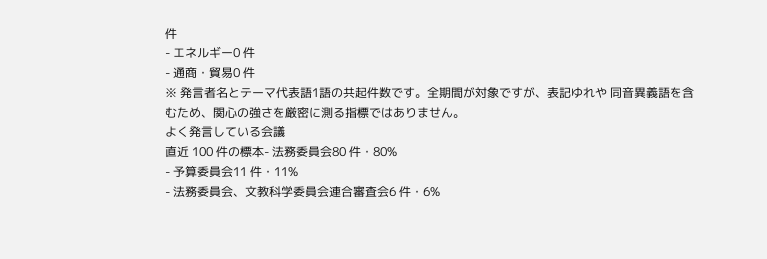件
- エネルギー0 件
- 通商・貿易0 件
※ 発言者名とテーマ代表語1語の共起件数です。全期間が対象ですが、表記ゆれや 同音異義語を含むため、関心の強さを厳密に測る指標ではありません。
よく発言している会議
直近 100 件の標本- 法務委員会80 件・80%
- 予算委員会11 件・11%
- 法務委員会、文教科学委員会連合審査会6 件・6%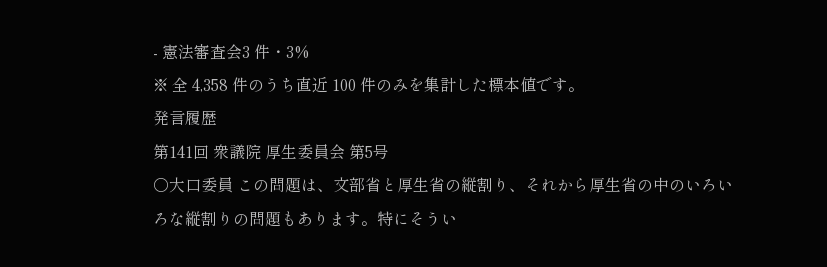- 憲法審査会3 件・3%
※ 全 4,358 件のうち直近 100 件のみを集計した標本値です。
発言履歴
第141回 衆議院 厚生委員会 第5号
○大口委員 この問題は、文部省と厚生省の縦割り、それから厚生省の中のいろいろな縦割りの問題もあります。特にそうい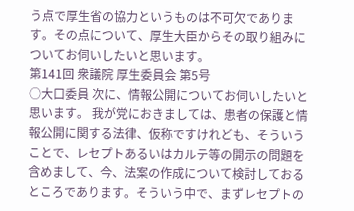う点で厚生省の協力というものは不可欠であります。その点について、厚生大臣からその取り組みについてお伺いしたいと思います。
第141回 衆議院 厚生委員会 第5号
○大口委員 次に、情報公開についてお伺いしたいと思います。 我が党におきましては、患者の保護と情報公開に関する法律、仮称ですけれども、そういうことで、レセプトあるいはカルテ等の開示の問題を含めまして、今、法案の作成について検討しておるところであります。そういう中で、まずレセプトの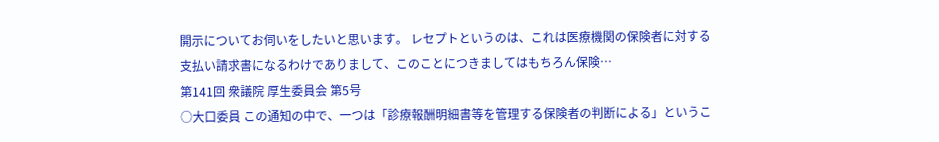開示についてお伺いをしたいと思います。 レセプトというのは、これは医療機関の保険者に対する支払い請求書になるわけでありまして、このことにつきましてはもちろん保険…
第141回 衆議院 厚生委員会 第5号
○大口委員 この通知の中で、一つは「診療報酬明細書等を管理する保険者の判断による」というこ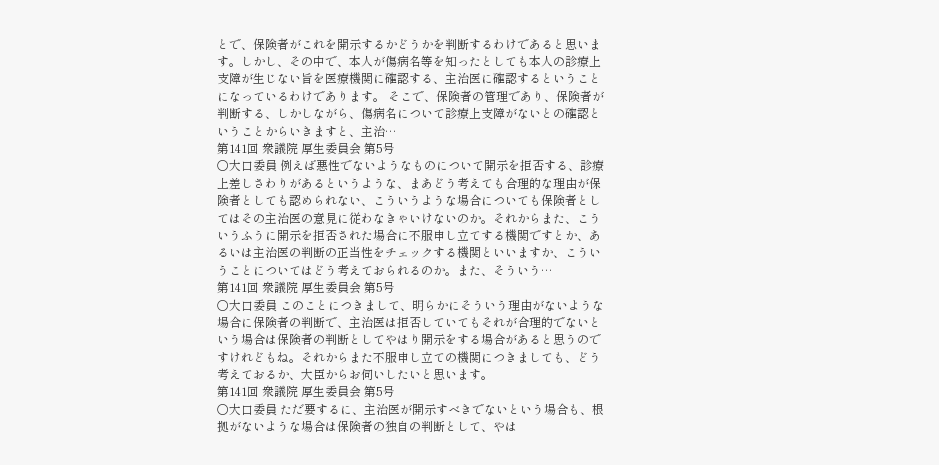とで、保険者がこれを開示するかどうかを判断するわけであると思います。しかし、その中で、本人が傷病名等を知ったとしても本人の診療上支障が生じない旨を医療機関に確認する、主治医に確認するということになっているわけであります。 そこで、保険者の管理であり、保険者が判断する、しかしながら、傷病名について診療上支障がないとの確認ということからいきますと、主治…
第141回 衆議院 厚生委員会 第5号
○大口委員 例えば悪性でないようなものについて開示を拒否する、診療上差しさわりがあるというような、まあどう考えても合理的な理由が保険者としても認められない、こういうような場合についても保険者としてはその主治医の意見に従わなきゃいけないのか。それからまた、こういうふうに開示を拒否された場合に不服申し立てする機関ですとか、あるいは主治医の判断の正当性をチェックする機関といいますか、こういうことについてはどう考えておられるのか。また、そういう…
第141回 衆議院 厚生委員会 第5号
○大口委員 このことにつきまして、明らかにそういう理由がないような場合に保険者の判断で、主治医は拒否していてもそれが合理的でないという場合は保険者の判断としてやはり開示をする場合があると思うのですけれどもね。それからまた不服申し立ての機関につきましても、どう考えておるか、大臣からお伺いしたいと思います。
第141回 衆議院 厚生委員会 第5号
○大口委員 ただ要するに、主治医が開示すべきでないという場合も、根拠がないような場合は保険者の独自の判断として、やは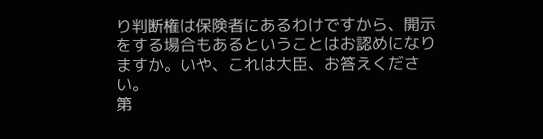り判断権は保険者にあるわけですから、開示をする場合もあるということはお認めになりますか。いや、これは大臣、お答えください。
第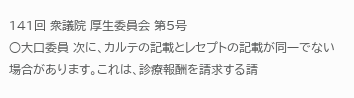141回 衆議院 厚生委員会 第5号
○大口委員 次に、カルテの記載とレセプトの記載が同一でない場合があります。これは、診療報酬を請求する請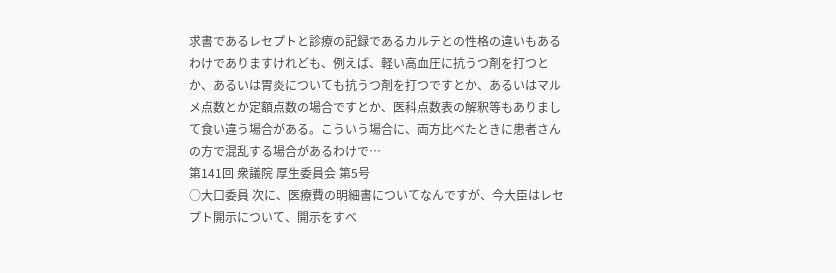求書であるレセプトと診療の記録であるカルテとの性格の違いもあるわけでありますけれども、例えば、軽い高血圧に抗うつ剤を打つとか、あるいは胃炎についても抗うつ剤を打つですとか、あるいはマルメ点数とか定額点数の場合ですとか、医科点数表の解釈等もありまして食い違う場合がある。こういう場合に、両方比べたときに患者さんの方で混乱する場合があるわけで…
第141回 衆議院 厚生委員会 第5号
○大口委員 次に、医療費の明細書についてなんですが、今大臣はレセプト開示について、開示をすべ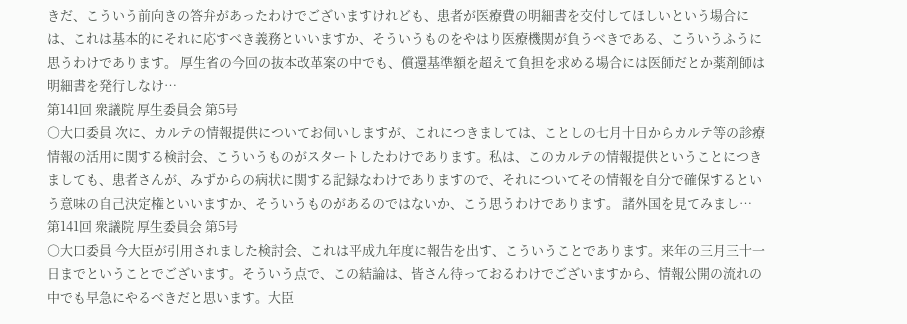きだ、こういう前向きの答弁があったわけでございますけれども、患者が医療費の明細書を交付してほしいという場合には、これは基本的にそれに応すべき義務といいますか、そういうものをやはり医療機関が負うべきである、こういうふうに思うわけであります。 厚生省の今回の抜本改革案の中でも、償還基準額を超えて負担を求める場合には医師だとか薬剤師は明細書を発行しなけ…
第141回 衆議院 厚生委員会 第5号
○大口委員 次に、カルテの情報提供についてお伺いしますが、これにつきましては、ことしの七月十日からカルテ等の診療情報の活用に関する検討会、こういうものがスタートしたわけであります。私は、このカルテの情報提供ということにつきましても、患者さんが、みずからの病状に関する記録なわけでありますので、それについてその情報を自分で確保するという意味の自己決定権といいますか、そういうものがあるのではないか、こう思うわけであります。 諸外国を見てみまし…
第141回 衆議院 厚生委員会 第5号
○大口委員 今大臣が引用されました検討会、これは平成九年度に報告を出す、こういうことであります。来年の三月三十一日までということでございます。そういう点で、この結論は、皆さん待っておるわけでございますから、情報公開の流れの中でも早急にやるべきだと思います。大臣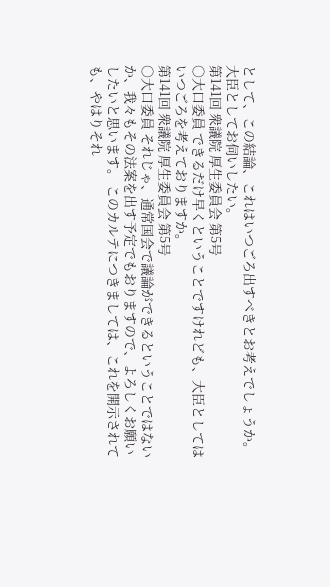として、この結論、これはいつごろ出すべきとお考えでしょうか。大臣としてお伺いしたい。
第141回 衆議院 厚生委員会 第5号
○大口委員 できるだけ早くということですけれども、大臣としてはいつごろを考えておりますか。
第141回 衆議院 厚生委員会 第5号
○大口委員 それじゃ、通常国会で議論ができるということではないか、我々もその法案を出す予定でもおりますので、よろしくお願いしたいと思います。 このカルテにつきましては、これを開示されても、やはりそれ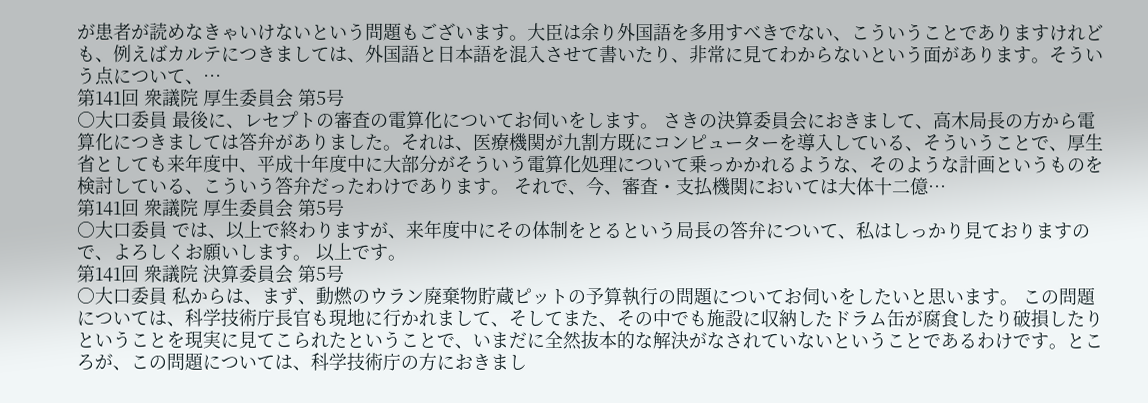が患者が読めなきゃいけないという問題もございます。大臣は余り外国語を多用すべきでない、こういうことでありますけれども、例えばカルテにつきましては、外国語と日本語を混入させて書いたり、非常に見てわからないという面があります。そういう点について、…
第141回 衆議院 厚生委員会 第5号
○大口委員 最後に、レセプトの審査の電算化についてお伺いをします。 さきの決算委員会におきまして、高木局長の方から電算化につきましては答弁がありました。それは、医療機関が九割方既にコンピューターを導入している、そういうことで、厚生省としても来年度中、平成十年度中に大部分がそういう電算化処理について乗っかかれるような、そのような計画というものを検討している、こういう答弁だったわけであります。 それで、今、審査・支払機関においては大体十二億…
第141回 衆議院 厚生委員会 第5号
○大口委員 では、以上で終わりますが、来年度中にその体制をとるという局長の答弁について、私はしっかり見ておりますので、よろしくお願いします。 以上です。
第141回 衆議院 決算委員会 第5号
○大口委員 私からは、まず、動燃のウラン廃棄物貯蔵ピットの予算執行の問題についてお伺いをしたいと思います。 この問題については、科学技術庁長官も現地に行かれまして、そしてまた、その中でも施設に収納したドラム缶が腐食したり破損したりということを現実に見てこられたということで、いまだに全然抜本的な解決がなされていないということであるわけです。ところが、この問題については、科学技術庁の方におきまし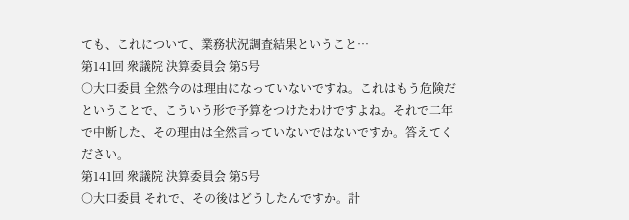ても、これについて、業務状況調査結果ということ…
第141回 衆議院 決算委員会 第5号
○大口委員 全然今のは理由になっていないですね。これはもう危険だということで、こういう形で予算をつけたわけですよね。それで二年で中断した、その理由は全然言っていないではないですか。答えてください。
第141回 衆議院 決算委員会 第5号
○大口委員 それで、その後はどうしたんですか。計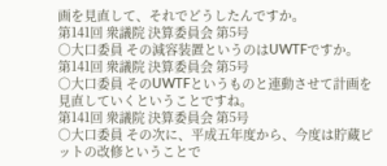画を見直して、それでどうしたんですか。
第141回 衆議院 決算委員会 第5号
○大口委員 その減容装置というのはUWTFですか。
第141回 衆議院 決算委員会 第5号
○大口委員 そのUWTFというものと連動させて計画を見直していくということですね。
第141回 衆議院 決算委員会 第5号
○大口委員 その次に、平成五年度から、今度は貯蔵ピットの改修ということで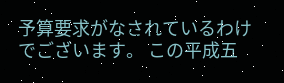予算要求がなされているわけでございます。 この平成五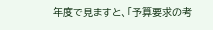年度で見ますと、「予算要求の考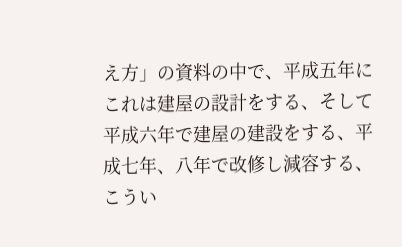え方」の資料の中で、平成五年にこれは建屋の設計をする、そして平成六年で建屋の建設をする、平成七年、八年で改修し減容する、こうい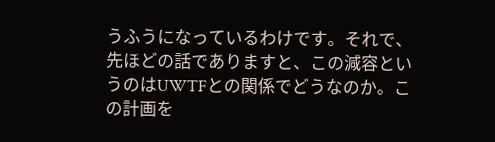うふうになっているわけです。それで、先ほどの話でありますと、この減容というのはUWTFとの関係でどうなのか。この計画を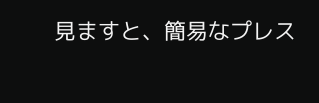見ますと、簡易なプレス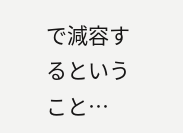で減容するということ…